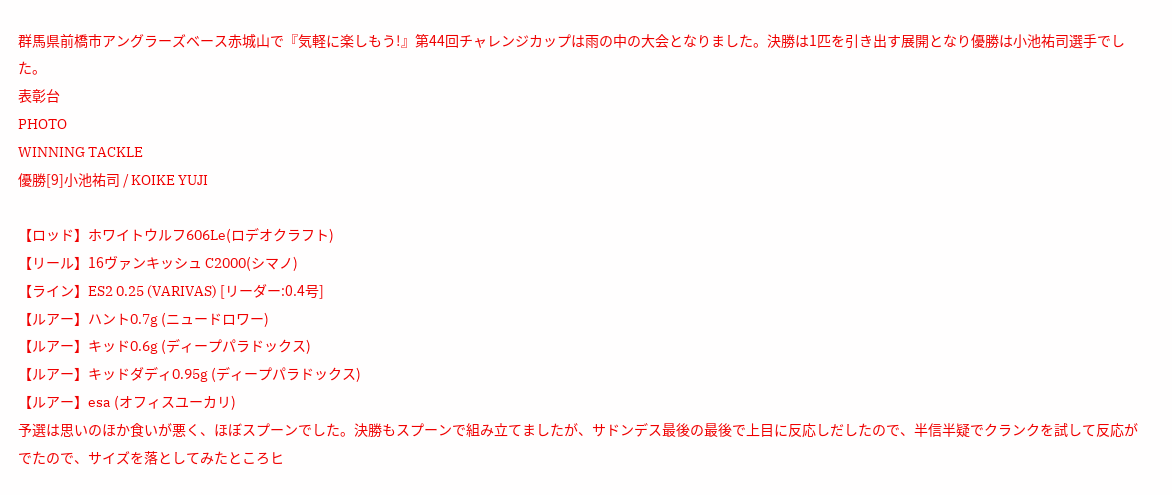群馬県前橋市アングラーズベース赤城山で『気軽に楽しもう!』第44回チャレンジカップは雨の中の大会となりました。決勝は1匹を引き出す展開となり優勝は小池祐司選手でした。
表彰台
PHOTO
WINNING TACKLE
優勝[9]小池祐司 / KOIKE YUJI

【ロッド】ホワイトウルフ606Le(ロデオクラフト)
【リール】16ヴァンキッシュ C2000(シマノ)
【ライン】ES2 0.25 (VARIVAS) [リーダー:0.4号]
【ルアー】ハント0.7g (ニュードロワー)
【ルアー】キッド0.6g (ディープパラドックス)
【ルアー】キッドダディ0.95g (ディープパラドックス)
【ルアー】esa (オフィスユーカリ)
予選は思いのほか食いが悪く、ほぼスプーンでした。決勝もスプーンで組み立てましたが、サドンデス最後の最後で上目に反応しだしたので、半信半疑でクランクを試して反応がでたので、サイズを落としてみたところヒ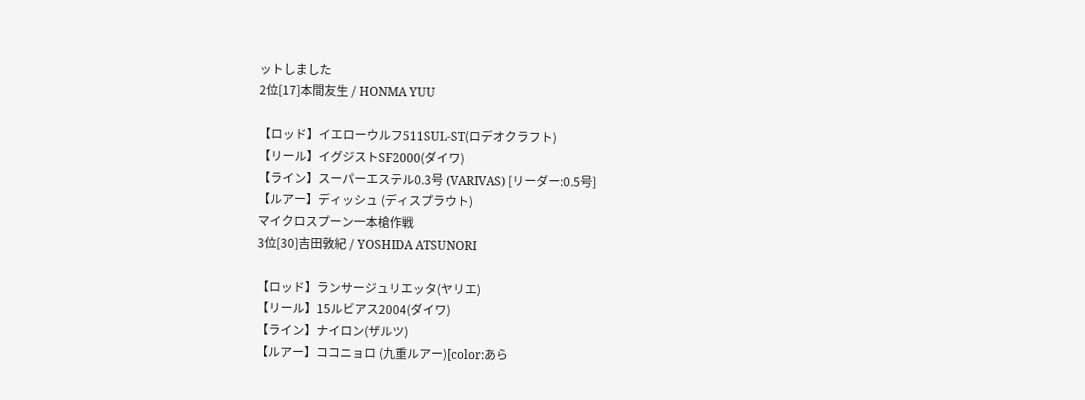ットしました
2位[17]本間友生 / HONMA YUU

【ロッド】イエローウルフ511SUL-ST(ロデオクラフト)
【リール】イグジストSF2000(ダイワ)
【ライン】スーパーエステル0.3号 (VARIVAS) [リーダー:0.5号]
【ルアー】ディッシュ (ディスプラウト)
マイクロスプーン一本槍作戦
3位[30]吉田敦紀 / YOSHIDA ATSUNORI

【ロッド】ランサージュリエッタ(ヤリエ)
【リール】15ルビアス2004(ダイワ)
【ライン】ナイロン(ザルツ)
【ルアー】ココニョロ (九重ルアー)[color:あら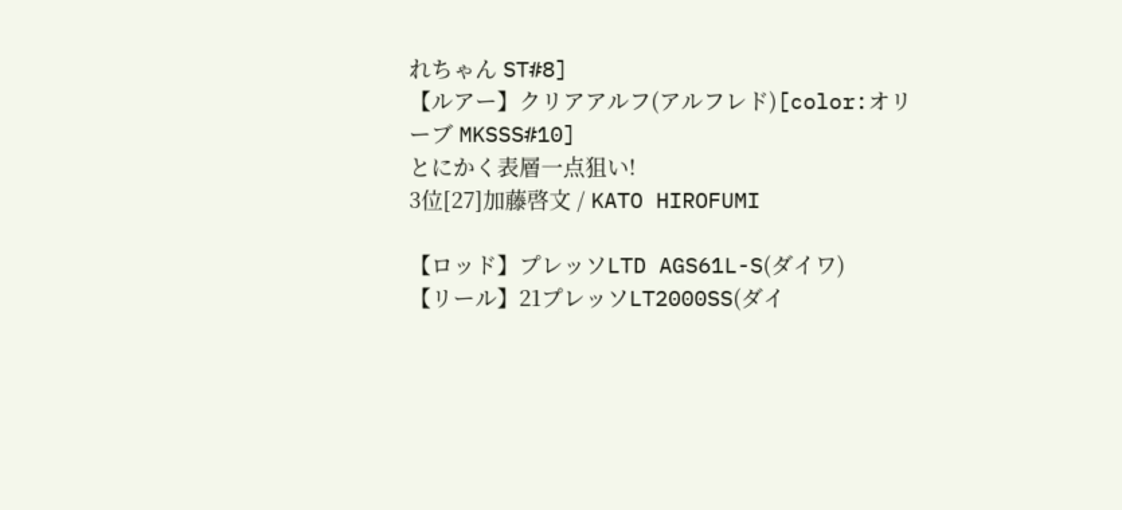れちゃん ST#8]
【ルアー】クリアアルフ(アルフレド)[color:オリーブ MKSSS#10]
とにかく表層一点狙い!
3位[27]加藤啓文 / KATO HIROFUMI

【ロッド】プレッソLTD AGS61L-S(ダイワ)
【リール】21プレッソLT2000SS(ダイ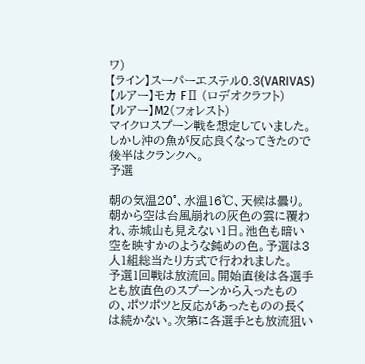ワ)
【ライン】スーパーエステル0.3(VARIVAS)
【ルアー】モカ FⅡ (ロデオクラフト)
【ルアー】M2(フォレスト)
マイクロスプーン戦を想定していました。しかし沖の魚が反応良くなってきたので後半はクランクへ。
予選

朝の気温20°、水温16℃、天候は曇り。朝から空は台風崩れの灰色の雲に覆われ、赤城山も見えない1日。池色も暗い空を映すかのような鈍めの色。予選は3人1組総当たり方式で行われました。
予選1回戦は放流回。開始直後は各選手とも放直色のスプーンから入ったものの、ポツポツと反応があったものの長くは続かない。次第に各選手とも放流狙い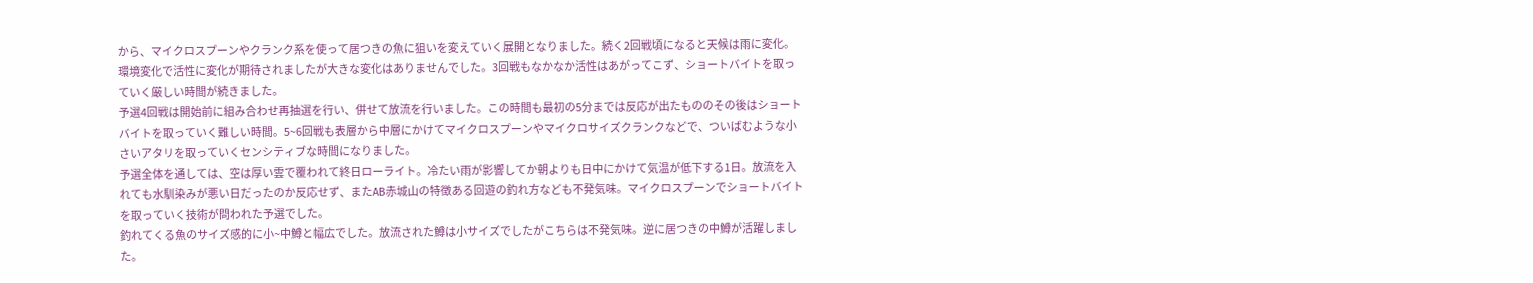から、マイクロスプーンやクランク系を使って居つきの魚に狙いを変えていく展開となりました。続く2回戦頃になると天候は雨に変化。環境変化で活性に変化が期待されましたが大きな変化はありませんでした。3回戦もなかなか活性はあがってこず、ショートバイトを取っていく厳しい時間が続きました。
予選4回戦は開始前に組み合わせ再抽選を行い、併せて放流を行いました。この時間も最初の5分までは反応が出たもののその後はショートバイトを取っていく難しい時間。5~6回戦も表層から中層にかけてマイクロスプーンやマイクロサイズクランクなどで、ついばむような小さいアタリを取っていくセンシティブな時間になりました。
予選全体を通しては、空は厚い雲で覆われて終日ローライト。冷たい雨が影響してか朝よりも日中にかけて気温が低下する1日。放流を入れても水馴染みが悪い日だったのか反応せず、またAB赤城山の特徴ある回遊の釣れ方なども不発気味。マイクロスプーンでショートバイトを取っていく技術が問われた予選でした。
釣れてくる魚のサイズ感的に小~中鱒と幅広でした。放流された鱒は小サイズでしたがこちらは不発気味。逆に居つきの中鱒が活躍しました。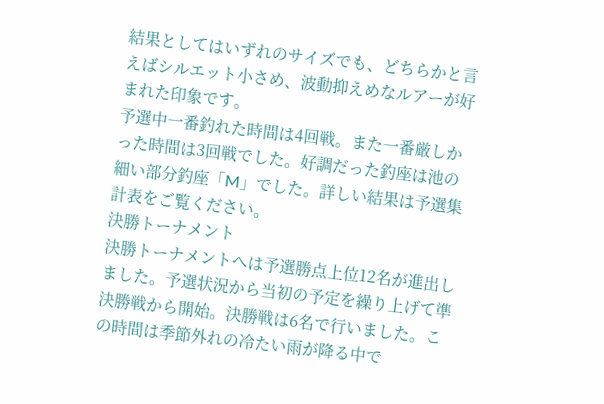結果としてはいずれのサイズでも、どちらかと言えばシルエット小さめ、波動抑えめなルアーが好まれた印象です。
予選中一番釣れた時間は4回戦。また一番厳しかった時間は3回戦でした。好調だった釣座は池の細い部分釣座「M」でした。詳しい結果は予選集計表をご覧ください。
決勝トーナメント
決勝トーナメントへは予選勝点上位12名が進出しました。予選状況から当初の予定を繰り上げて準決勝戦から開始。決勝戦は6名で行いました。この時間は季節外れの冷たい雨が降る中で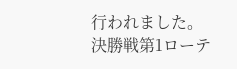行われました。
決勝戦第1ローテ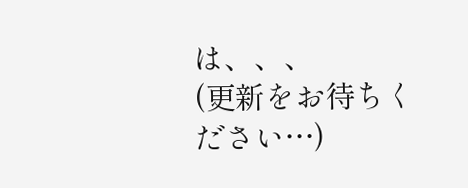は、、、
(更新をお待ちください…)